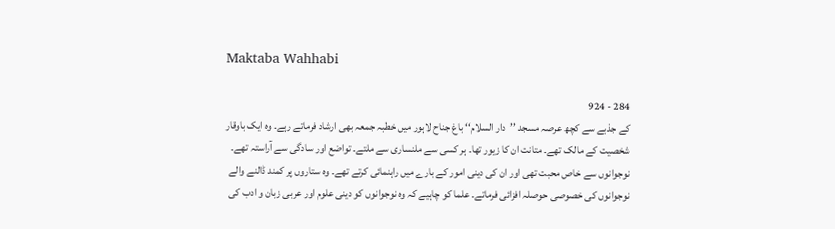Maktaba Wahhabi

284 - 924
کے جذبے سے کچھ عرصہ مسجد ’’دار السلام‘‘ باغ جناح لاہور میں خطبہ جمعہ بھی ارشاد فرماتے رہے۔ وہ ایک باوقار شخصیت کے مالک تھے۔ متانت ان کا زیور تھا۔ ہر کسی سے ملنساری سے ملتے۔ تواضع اور سادگی سے آراستہ تھے۔ نوجوانوں سے خاص محبت تھی اور ان کی دینی امور کے بارے میں راہنمائی کرتے تھے۔ وہ ستاروں پر کمند ڈالنے والے نوجوانوں کی خصوصی حوصلہ افزائی فرماتے۔ علما کو چاہیے کہ وہ نوجوانوں کو دینی علوم اور عربی زبان و ادب کی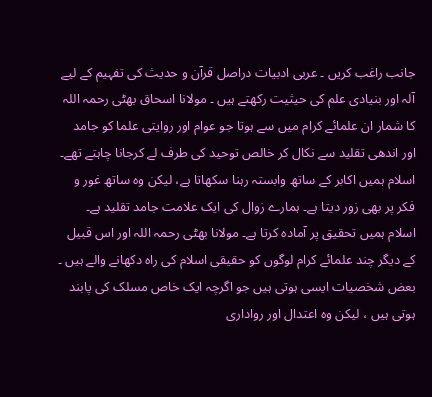جانب راغب کریں ۔ عربی ادبیات دراصل قرآن و حدیث کی تفہیم کے لیے آلہ اور بنیادی علم کی حیثیت رکھتے ہیں ۔ مولانا اسحاق بھٹی رحمہ اللہ کا شمار ان علمائے کرام میں سے ہوتا جو عوام اور روایتی علما کو جامد اور اندھی تقلید سے نکال کر خالص توحید کی طرف لے کرجانا چاہتے تھے۔ اسلام ہمیں اکابر کے ساتھ وابستہ رہنا سکھاتا ہے، لیکن وہ ساتھ غور و فکر پر بھی زور دیتا ہے۔ ہمارے زوال کی ایک علامت جامد تقلید ہے۔ اسلام ہمیں تحقیق پر آمادہ کرتا ہے۔ مولانا بھٹی رحمہ اللہ اور اس قبیل کے دیگر چند علمائے کرام لوگوں کو حقیقی اسلام کی راہ دکھانے والے ہیں ۔ بعض شخصیات ایسی ہوتی ہیں جو اگرچہ ایک خاص مسلک کی پابند ہوتی ہیں ، لیکن وہ اعتدال اور رواداری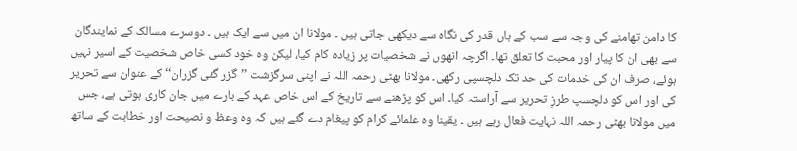کا دامن تھامنے کی وجہ سے سب کے ہاں قدر کی نگاہ سے دیکھی جاتی ہیں ۔ مولانا ان میں سے ایک ہیں ۔ دوسرے مسالک کے نمایندگان سے بھی ان کا پیار اور محبت کا تعلق تھا۔ اگرچہ انھوں نے شخصیات پر زیادہ کام کیا، لیکن وہ خود کسی خاص شخصیت کے اسیر نہیں ہوئے، صرف ان کی خدمات کی حد تک دلچسپی رکھی۔ مولانا بھٹی رحمہ اللہ نے اپنی سرگزشت ’’گزر گئی گزران‘‘ کے عنوان سے تحریر کی اور اس کو دلچسپ طرزِ تحریر سے آراستہ کیا۔ اس کو پڑھنے سے تاریخ کے اس خاص عہد کے بارے میں جان کاری ہوتی ہے، جس میں مولانا بھٹی رحمہ اللہ نہایت فعال رہے ہیں ۔ یقینا وہ علمائے کرام کو پیغام دے گئے ہیں کہ وہ وعظ و نصیحت اور خطابت کے ساتھ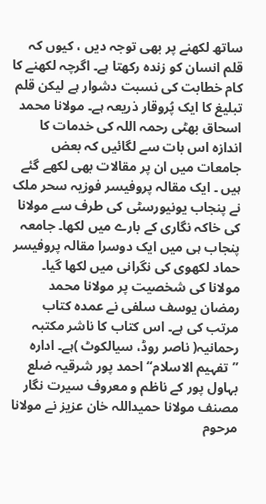ساتھ لکھنے پر بھی توجہ دیں ، کیوں کہ قلم انسان کو زندہ رکھتا ہے۔ اگرچہ لکھنے کا کام خطابت کی نسبت دشوار ہے لیکن قلم تبلیغ کا ایک پُروقار ذریعہ ہے۔ مولانا محمد اسحاق بھٹی رحمہ اللہ کی خدمات کا اندازہ اس بات سے لگائیں کہ بعض جامعات میں ان پر مقالات بھی لکھے گئے ہیں ۔ ایک مقالہ پروفیسر فوزیہ سحر ملک نے پنجاب یونیورسٹی کی طرف سے مولانا کی خاکہ نگاری کے بارے میں لکھا۔ جامعہ پنجاب ہی میں ایک دوسرا مقالہ پروفیسر حماد لکھوی کی نگرانی میں لکھا گیا۔ مولانا کی شخصیت پر مولانا محمد رمضان یوسف سلفی نے عمدہ کتاب مرتب کی ہے۔ اس کتاب کا ناشر مکتبہ رحمانیہ( ناصر روڈ، سیالکوٹ )ہے۔ ادارہ ’’تفہیم الاسلام‘‘ احمد پور شرقیہ ضلع بہاول پور کے ناظم و معروف سیرت نگار مصنف مولانا حمیداللہ خان عزیز نے مولانا مرحوم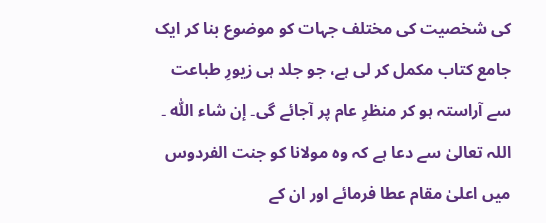کی شخصیت کی مختلف جہات کو موضوع بنا کر ایک جامع کتاب مکمل کر لی ہے، جو جلد ہی زیورِ طباعت سے آراستہ ہو کر منظرِ عام پر آجائے گی۔ إن شاء اللّٰہ ۔ اللہ تعالیٰ سے دعا ہے کہ وہ مولانا کو جنت الفردوس میں اعلیٰ مقام عطا فرمائے اور ان کے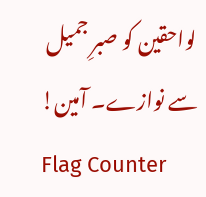لواحقین کو صبرِ جمیل سے نوازے۔ آمین!
Flag Counter